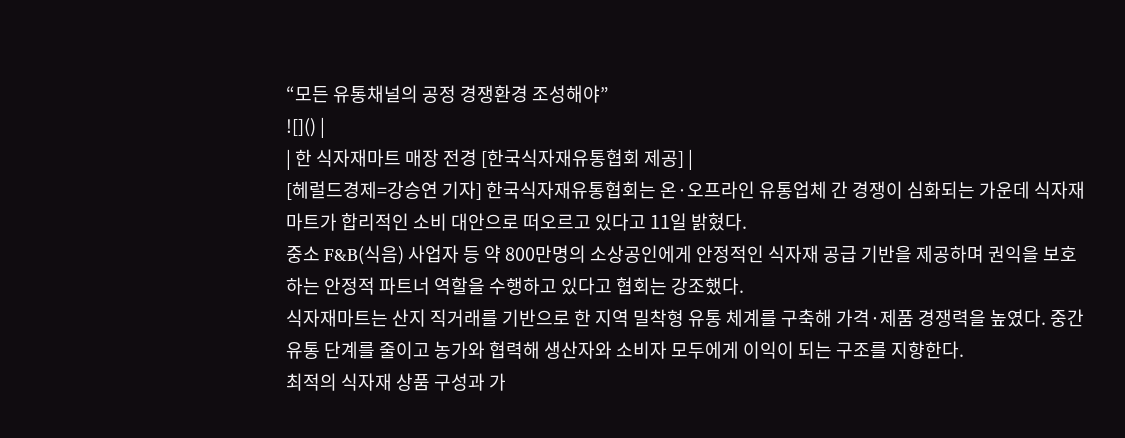“모든 유통채널의 공정 경쟁환경 조성해야”
![]() |
| 한 식자재마트 매장 전경 [한국식자재유통협회 제공] |
[헤럴드경제=강승연 기자] 한국식자재유통협회는 온·오프라인 유통업체 간 경쟁이 심화되는 가운데 식자재마트가 합리적인 소비 대안으로 떠오르고 있다고 11일 밝혔다.
중소 F&B(식음) 사업자 등 약 800만명의 소상공인에게 안정적인 식자재 공급 기반을 제공하며 권익을 보호하는 안정적 파트너 역할을 수행하고 있다고 협회는 강조했다.
식자재마트는 산지 직거래를 기반으로 한 지역 밀착형 유통 체계를 구축해 가격·제품 경쟁력을 높였다. 중간 유통 단계를 줄이고 농가와 협력해 생산자와 소비자 모두에게 이익이 되는 구조를 지향한다.
최적의 식자재 상품 구성과 가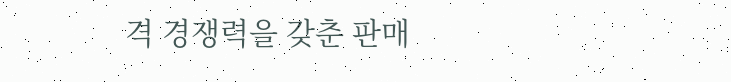격 경쟁력을 갖춘 판매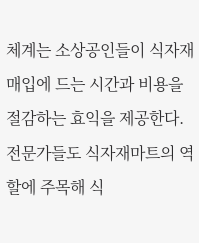체계는 소상공인들이 식자재 매입에 드는 시간과 비용을 절감하는 효익을 제공한다.
전문가들도 식자재마트의 역할에 주목해 식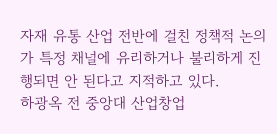자재 유통 산업 전반에 걸친 정책적 논의가 특정 채널에 유리하거나 불리하게 진행되면 안 된다고 지적하고 있다.
하광옥 전 중앙대 산업창업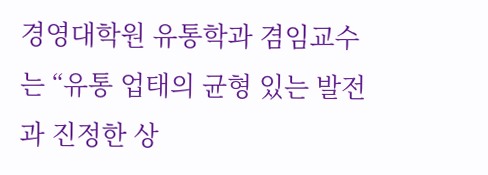경영대학원 유통학과 겸임교수는 “유통 업태의 균형 있는 발전과 진정한 상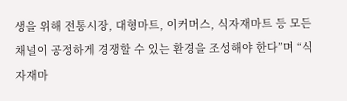생을 위해 전통시장, 대형마트, 이커머스, 식자재마트 등 모든 채널이 공정하게 경쟁할 수 있는 환경을 조성해야 한다”며 “식자재마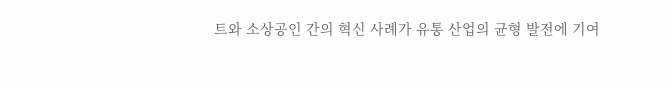트와 소상공인 간의 혁신 사례가 유통 산업의 균형 발전에 기여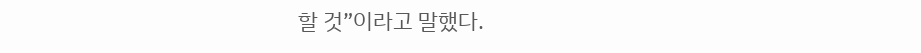할 것”이라고 말했다.